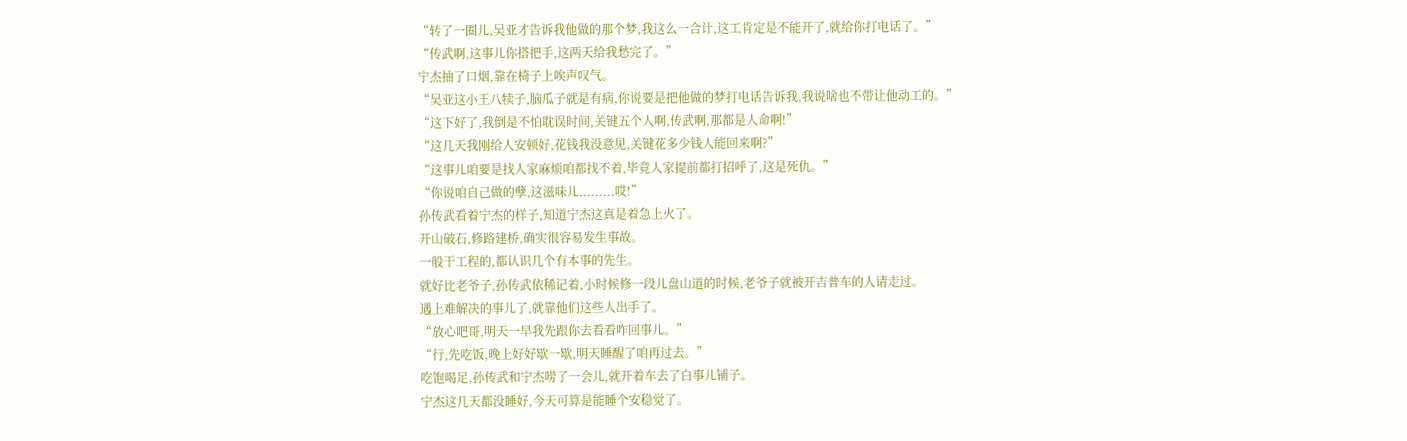“转了一圈儿,吴亚才告诉我他做的那个梦,我这么一合计,这工肯定是不能开了,就给你打电话了。”
“传武啊,这事儿你搭把手,这两天给我愁完了。”
宁杰抽了口烟,靠在椅子上唉声叹气。
“吴亚这小王八犊子,脑瓜子就是有病,你说要是把他做的梦打电话告诉我,我说啥也不带让他动工的。”
“这下好了,我倒是不怕耽误时间,关键五个人啊,传武啊,那都是人命啊!”
“这几天我刚给人安顿好,花钱我没意见,关键花多少钱人能回来啊?”
“这事儿咱要是找人家麻烦咱都找不着,毕竟人家提前都打招呼了,这是死仇。”
“你说咱自己做的孽,这滋味儿.........哎!”
孙传武看着宁杰的样子,知道宁杰这真是着急上火了。
开山破石,修路建桥,确实很容易发生事故。
一般干工程的,都认识几个有本事的先生。
就好比老爷子,孙传武依稀记着,小时候修一段儿盘山道的时候,老爷子就被开吉普车的人请走过。
遇上难解决的事儿了,就靠他们这些人出手了。
“放心吧哥,明天一早我先跟你去看看咋回事儿。”
“行,先吃饭,晚上好好歇一歇,明天睡醒了咱再过去。”
吃饱喝足,孙传武和宁杰唠了一会儿,就开着车去了白事儿铺子。
宁杰这几天都没睡好,今天可算是能睡个安稳觉了。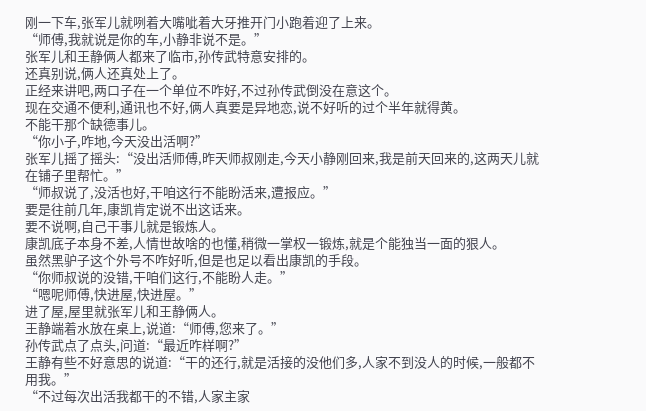刚一下车,张军儿就咧着大嘴呲着大牙推开门小跑着迎了上来。
“师傅,我就说是你的车,小静非说不是。”
张军儿和王静俩人都来了临市,孙传武特意安排的。
还真别说,俩人还真处上了。
正经来讲吧,两口子在一个单位不咋好,不过孙传武倒没在意这个。
现在交通不便利,通讯也不好,俩人真要是异地恋,说不好听的过个半年就得黄。
不能干那个缺德事儿。
“你小子,咋地,今天没出活啊?”
张军儿摇了摇头:“没出活师傅,昨天师叔刚走,今天小静刚回来,我是前天回来的,这两天儿就在铺子里帮忙。”
“师叔说了,没活也好,干咱这行不能盼活来,遭报应。”
要是往前几年,康凯肯定说不出这话来。
要不说啊,自己干事儿就是锻炼人。
康凯底子本身不差,人情世故啥的也懂,稍微一掌权一锻炼,就是个能独当一面的狠人。
虽然黑驴子这个外号不咋好听,但是也足以看出康凯的手段。
“你师叔说的没错,干咱们这行,不能盼人走。”
“嗯呢师傅,快进屋,快进屋。”
进了屋,屋里就张军儿和王静俩人。
王静端着水放在桌上,说道:“师傅,您来了。”
孙传武点了点头,问道:“最近咋样啊?”
王静有些不好意思的说道:“干的还行,就是活接的没他们多,人家不到没人的时候,一般都不用我。”
“不过每次出活我都干的不错,人家主家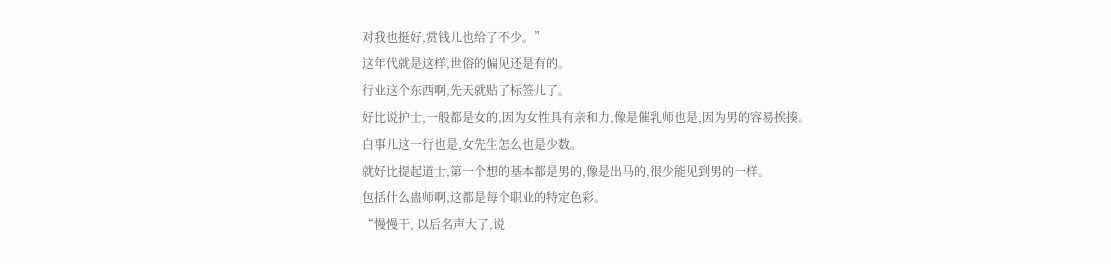对我也挺好,赏钱儿也给了不少。”
这年代就是这样,世俗的偏见还是有的。
行业这个东西啊,先天就贴了标签儿了。
好比说护士,一般都是女的,因为女性具有亲和力,像是催乳师也是,因为男的容易挨揍。
白事儿这一行也是,女先生怎么也是少数。
就好比提起道士,第一个想的基本都是男的,像是出马的,很少能见到男的一样。
包括什么蛊师啊,这都是每个职业的特定色彩。
“慢慢干, 以后名声大了,说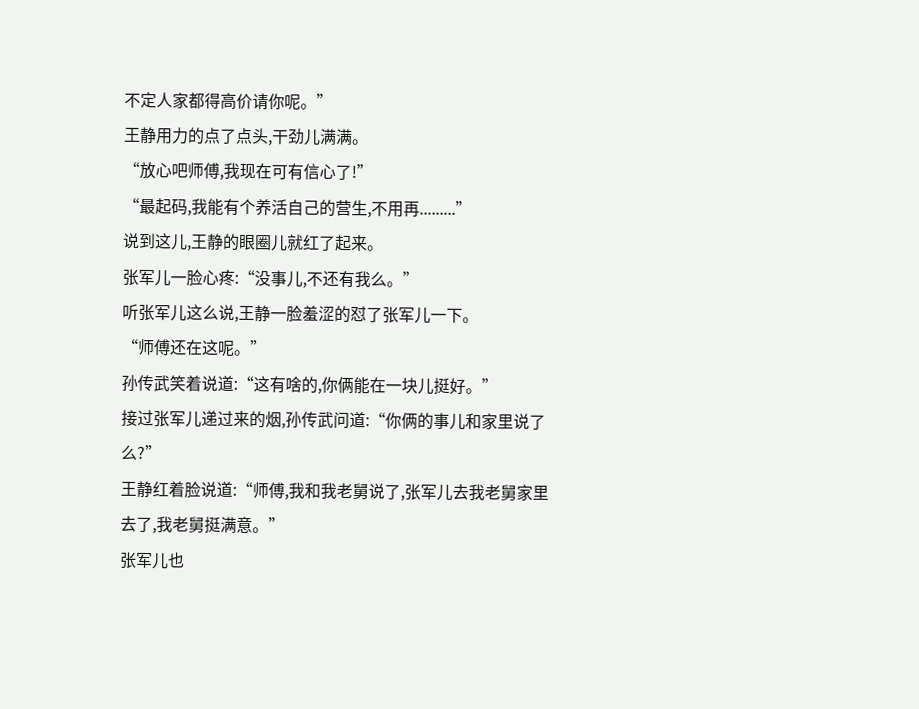不定人家都得高价请你呢。”
王静用力的点了点头,干劲儿满满。
“放心吧师傅,我现在可有信心了!”
“最起码,我能有个养活自己的营生,不用再.........”
说到这儿,王静的眼圈儿就红了起来。
张军儿一脸心疼:“没事儿,不还有我么。”
听张军儿这么说,王静一脸羞涩的怼了张军儿一下。
“师傅还在这呢。”
孙传武笑着说道:“这有啥的,你俩能在一块儿挺好。”
接过张军儿递过来的烟,孙传武问道:“你俩的事儿和家里说了么?”
王静红着脸说道:“师傅,我和我老舅说了,张军儿去我老舅家里去了,我老舅挺满意。”
张军儿也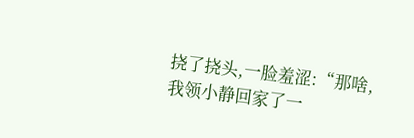挠了挠头,一脸羞涩:“那啥,我领小静回家了一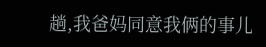趟,我爸妈同意我俩的事儿